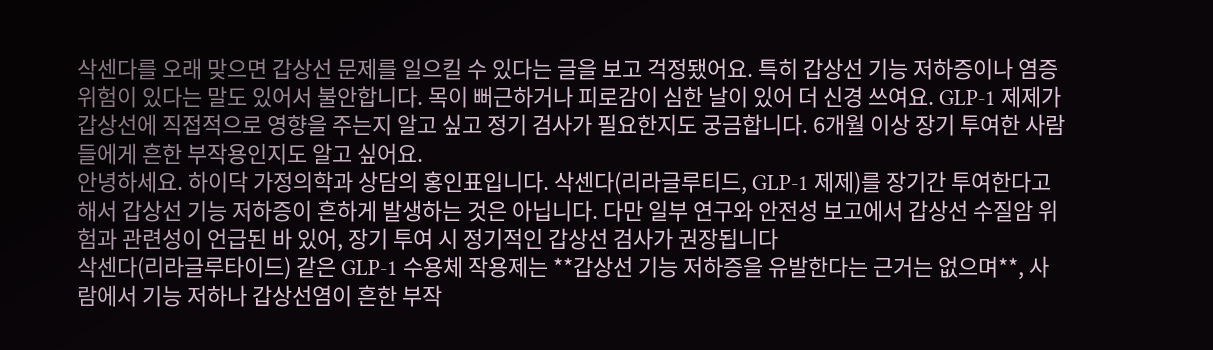삭센다를 오래 맞으면 갑상선 문제를 일으킬 수 있다는 글을 보고 걱정됐어요. 특히 갑상선 기능 저하증이나 염증 위험이 있다는 말도 있어서 불안합니다. 목이 뻐근하거나 피로감이 심한 날이 있어 더 신경 쓰여요. GLP-1 제제가 갑상선에 직접적으로 영향을 주는지 알고 싶고 정기 검사가 필요한지도 궁금합니다. 6개월 이상 장기 투여한 사람들에게 흔한 부작용인지도 알고 싶어요.
안녕하세요. 하이닥 가정의학과 상담의 홍인표입니다. 삭센다(리라글루티드, GLP-1 제제)를 장기간 투여한다고 해서 갑상선 기능 저하증이 흔하게 발생하는 것은 아닙니다. 다만 일부 연구와 안전성 보고에서 갑상선 수질암 위험과 관련성이 언급된 바 있어, 장기 투여 시 정기적인 갑상선 검사가 권장됩니다
삭센다(리라글루타이드) 같은 GLP-1 수용체 작용제는 **갑상선 기능 저하증을 유발한다는 근거는 없으며**, 사람에서 기능 저하나 갑상선염이 흔한 부작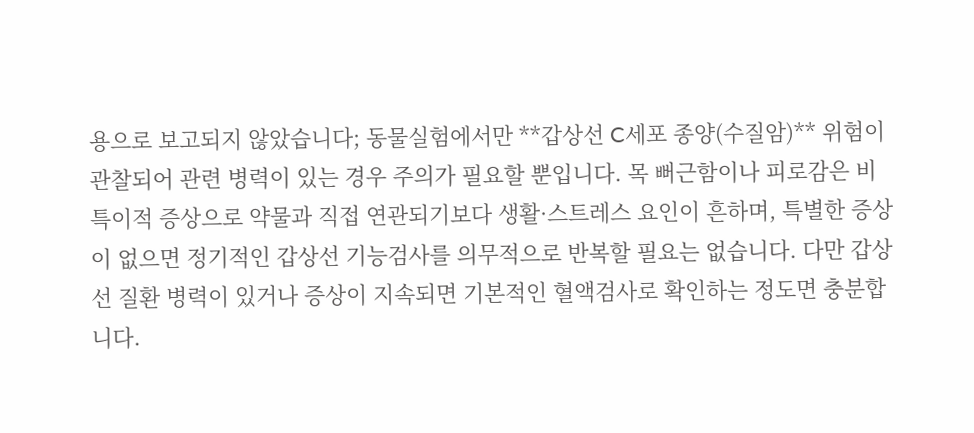용으로 보고되지 않았습니다; 동물실험에서만 **갑상선 C세포 종양(수질암)** 위험이 관찰되어 관련 병력이 있는 경우 주의가 필요할 뿐입니다. 목 뻐근함이나 피로감은 비특이적 증상으로 약물과 직접 연관되기보다 생활·스트레스 요인이 흔하며, 특별한 증상이 없으면 정기적인 갑상선 기능검사를 의무적으로 반복할 필요는 없습니다. 다만 갑상선 질환 병력이 있거나 증상이 지속되면 기본적인 혈액검사로 확인하는 정도면 충분합니다.